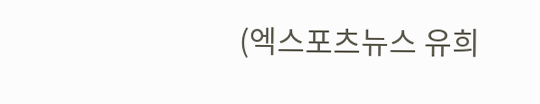(엑스포츠뉴스 유희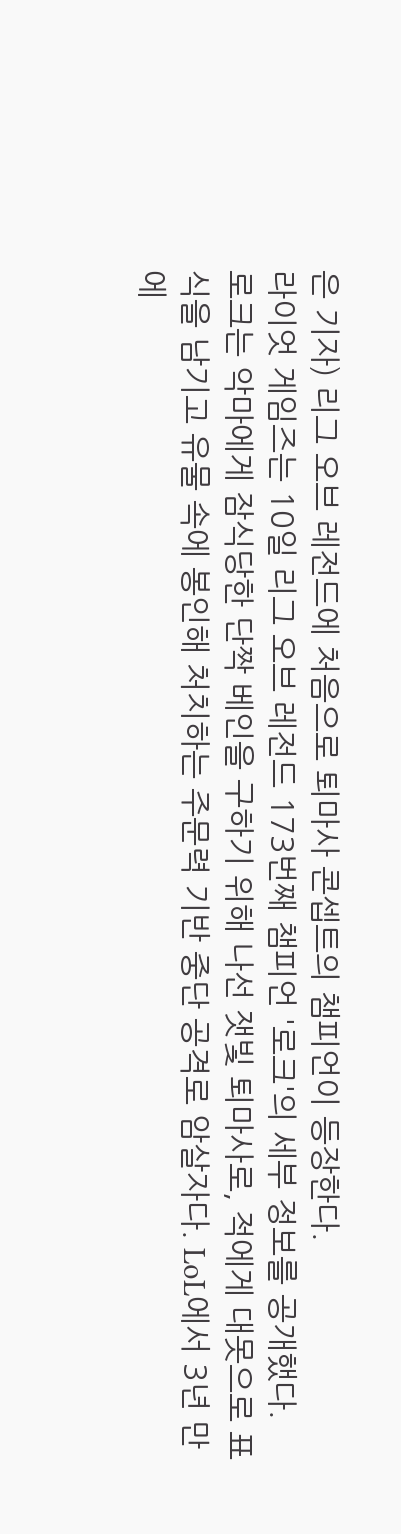은 기자) 리그 오브 레전드에 처음으로 퇴마사 콘셉트의 챔피언이 등장한다.
라이엇 게임즈는 10일 리그 오브 레전드 173번째 챔피언 '로크'의 세부 정보를 공개했다.
로크는 악마에게 잠식당한 단짝 베인을 구하기 위해 나선 잿빛 퇴마사로, 적에게 대못으로 표식을 남기고 유물 속에 봉인해 처치하는 주문력 기반 중단 공격로 암살자다. LoL에서 3년 만에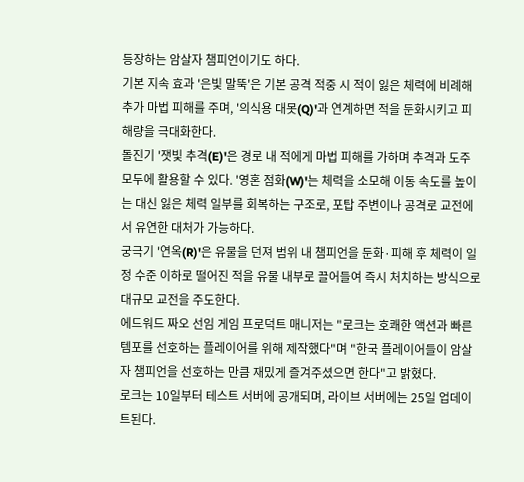등장하는 암살자 챔피언이기도 하다.
기본 지속 효과 '은빛 말뚝'은 기본 공격 적중 시 적이 잃은 체력에 비례해 추가 마법 피해를 주며, '의식용 대못(Q)'과 연계하면 적을 둔화시키고 피해량을 극대화한다.
돌진기 '잿빛 추격(E)'은 경로 내 적에게 마법 피해를 가하며 추격과 도주 모두에 활용할 수 있다. '영혼 점화(W)'는 체력을 소모해 이동 속도를 높이는 대신 잃은 체력 일부를 회복하는 구조로, 포탑 주변이나 공격로 교전에서 유연한 대처가 가능하다.
궁극기 '연옥(R)'은 유물을 던져 범위 내 챔피언을 둔화·피해 후 체력이 일정 수준 이하로 떨어진 적을 유물 내부로 끌어들여 즉시 처치하는 방식으로 대규모 교전을 주도한다.
에드워드 짜오 선임 게임 프로덕트 매니저는 "로크는 호쾌한 액션과 빠른 템포를 선호하는 플레이어를 위해 제작했다"며 "한국 플레이어들이 암살자 챔피언을 선호하는 만큼 재밌게 즐겨주셨으면 한다"고 밝혔다.
로크는 10일부터 테스트 서버에 공개되며, 라이브 서버에는 25일 업데이트된다.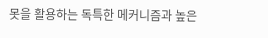못을 활용하는 독특한 메커니즘과 높은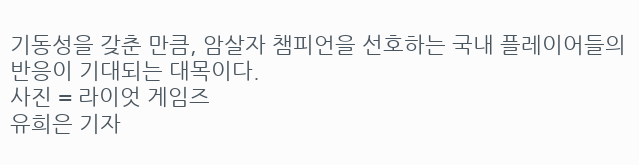기동성을 갖춘 만큼, 암살자 챔피언을 선호하는 국내 플레이어들의 반응이 기대되는 대목이다.
사진 = 라이엇 게임즈
유희은 기자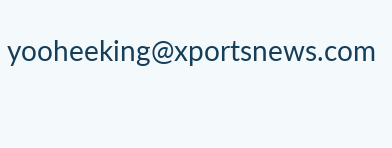yooheeking@xportsnews.com